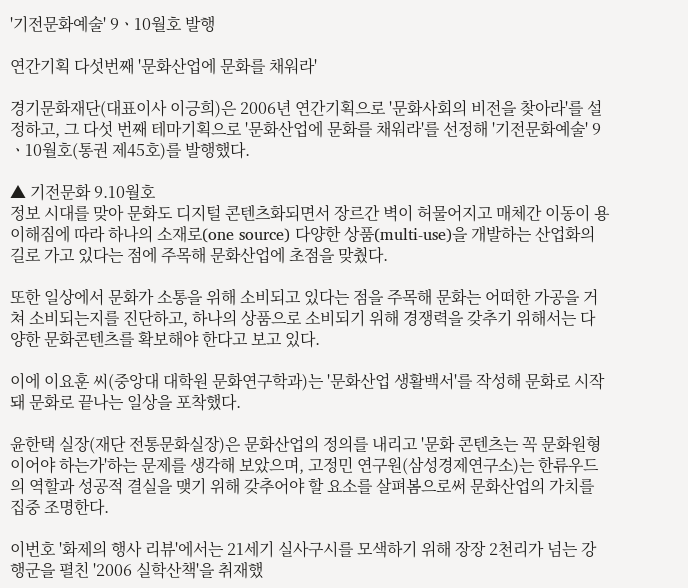'기전문화예술' 9ㆍ10월호 발행

연간기획 다섯번째 '문화산업에 문화를 채워라'

경기문화재단(대표이사 이긍희)은 2006년 연간기획으로 '문화사회의 비전을 찾아라'를 설정하고, 그 다섯 번째 테마기획으로 '문화산업에 문화를 채워라'를 선정해 '기전문화예술' 9ㆍ10월호(통권 제45호)를 발행했다.

▲ 기전문화 9.10월호
정보 시대를 맞아 문화도 디지털 콘텐츠화되면서 장르간 벽이 허물어지고 매체간 이동이 용이해짐에 따라 하나의 소재로(one source) 다양한 상품(multi-use)을 개발하는 산업화의 길로 가고 있다는 점에 주목해 문화산업에 초점을 맞췄다.

또한 일상에서 문화가 소통을 위해 소비되고 있다는 점을 주목해 문화는 어떠한 가공을 거쳐 소비되는지를 진단하고, 하나의 상품으로 소비되기 위해 경쟁력을 갖추기 위해서는 다양한 문화콘텐츠를 확보해야 한다고 보고 있다.

이에 이요훈 씨(중앙대 대학원 문화연구학과)는 '문화산업 생활백서'를 작성해 문화로 시작돼 문화로 끝나는 일상을 포착했다.

윤한택 실장(재단 전통문화실장)은 문화산업의 정의를 내리고 '문화 콘텐츠는 꼭 문화원형이어야 하는가'하는 문제를 생각해 보았으며, 고정민 연구원(삼성경제연구소)는 한류우드의 역할과 성공적 결실을 맺기 위해 갖추어야 할 요소를 살펴봄으로써 문화산업의 가치를 집중 조명한다.

이번호 '화제의 행사 리뷰'에서는 21세기 실사구시를 모색하기 위해 장장 2천리가 넘는 강행군을 펼친 '2006 실학산책'을 취재했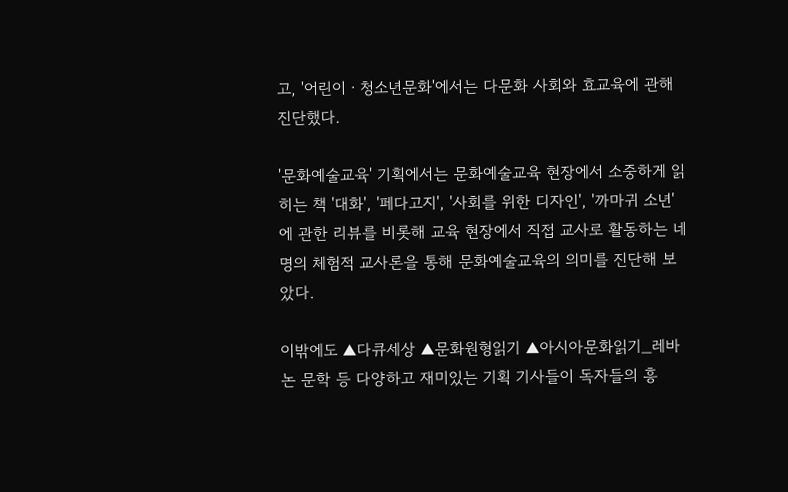고, '어린이ㆍ청소년문화'에서는 다문화 사회와 효교육에 관해 진단했다.

'문화예술교육' 기획에서는 문화예술교육 현장에서 소중하게 읽히는 책 '대화', '페다고지', '사회를 위한 디자인', '까마귀 소년'에 관한 리뷰를 비롯해 교육 현장에서 직접 교사로 활동하는 네 명의 체험적 교사론을 통해 문화예술교육의 의미를 진단해 보았다.

이밖에도 ▲다큐세상 ▲문화원형읽기 ▲아시아문화읽기_레바논 문학 등 다양하고 재미있는 기획 기사들이 독자들의 흥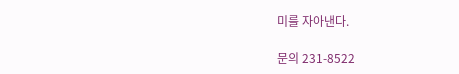미를 자아낸다.

문의 231-8522